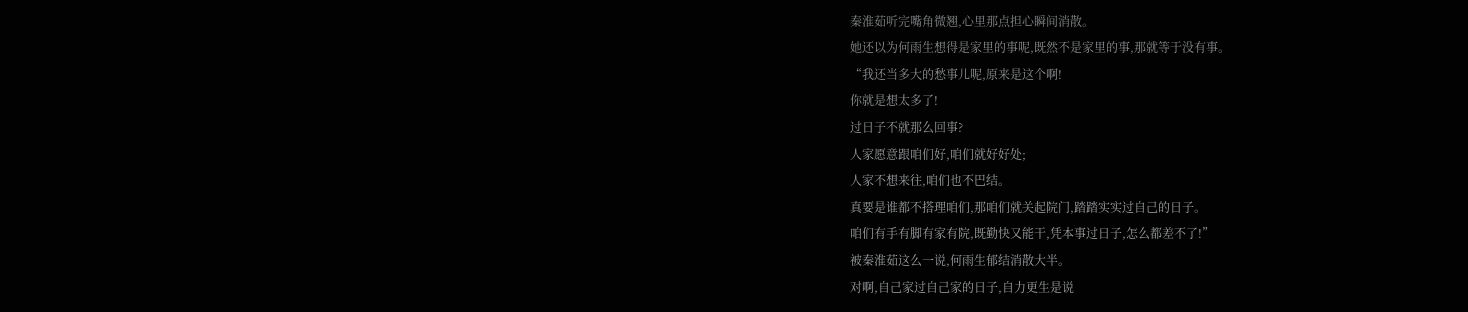秦淮茹听完嘴角微翘,心里那点担心瞬间消散。
她还以为何雨生想得是家里的事呢,既然不是家里的事,那就等于没有事。
“我还当多大的愁事儿呢,原来是这个啊!
你就是想太多了!
过日子不就那么回事?
人家愿意跟咱们好,咱们就好好处;
人家不想来往,咱们也不巴结。
真要是谁都不搭理咱们,那咱们就关起院门,踏踏实实过自己的日子。
咱们有手有脚有家有院,既勤快又能干,凭本事过日子,怎么都差不了!”
被秦淮茹这么一说,何雨生郁结消散大半。
对啊,自己家过自己家的日子,自力更生是说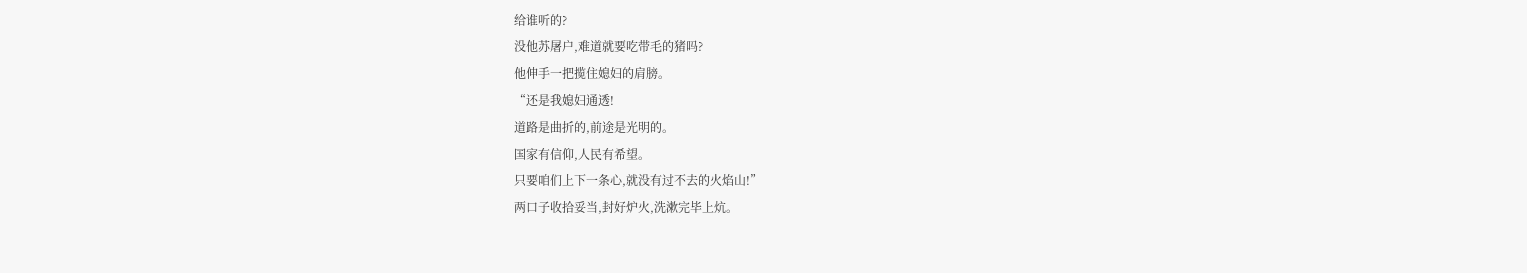给谁听的?
没他苏屠户,难道就要吃带毛的猪吗?
他伸手一把揽住媳妇的肩膀。
“还是我媳妇通透!
道路是曲折的,前途是光明的。
国家有信仰,人民有希望。
只要咱们上下一条心,就没有过不去的火焰山!”
两口子收拾妥当,封好炉火,洗漱完毕上炕。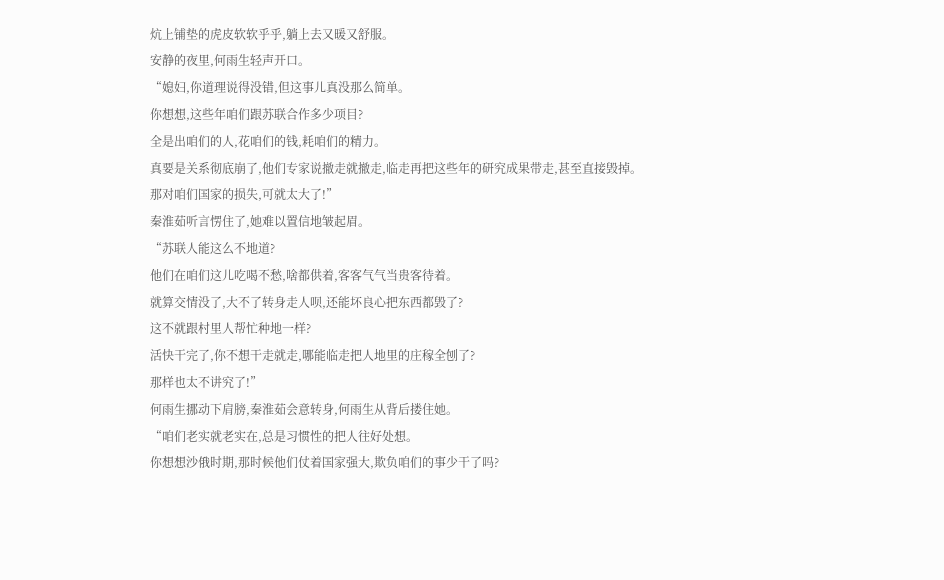炕上铺垫的虎皮软软乎乎,躺上去又暖又舒服。
安静的夜里,何雨生轻声开口。
“媳妇,你道理说得没错,但这事儿真没那么简单。
你想想,这些年咱们跟苏联合作多少项目?
全是出咱们的人,花咱们的钱,耗咱们的精力。
真要是关系彻底崩了,他们专家说撤走就撤走,临走再把这些年的研究成果带走,甚至直接毁掉。
那对咱们国家的损失,可就太大了!”
秦淮茹听言愣住了,她难以置信地皱起眉。
“苏联人能这么不地道?
他们在咱们这儿吃喝不愁,啥都供着,客客气气当贵客待着。
就算交情没了,大不了转身走人呗,还能坏良心把东西都毁了?
这不就跟村里人帮忙种地一样?
活快干完了,你不想干走就走,哪能临走把人地里的庄稼全刨了?
那样也太不讲究了!”
何雨生挪动下肩膀,秦淮茹会意转身,何雨生从背后搂住她。
“咱们老实就老实在,总是习惯性的把人往好处想。
你想想沙俄时期,那时候他们仗着国家强大,欺负咱们的事少干了吗?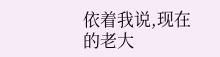依着我说,现在的老大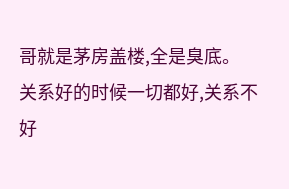哥就是茅房盖楼,全是臭底。
关系好的时候一切都好,关系不好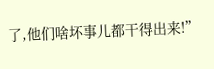了,他们啥坏事儿都干得出来!”